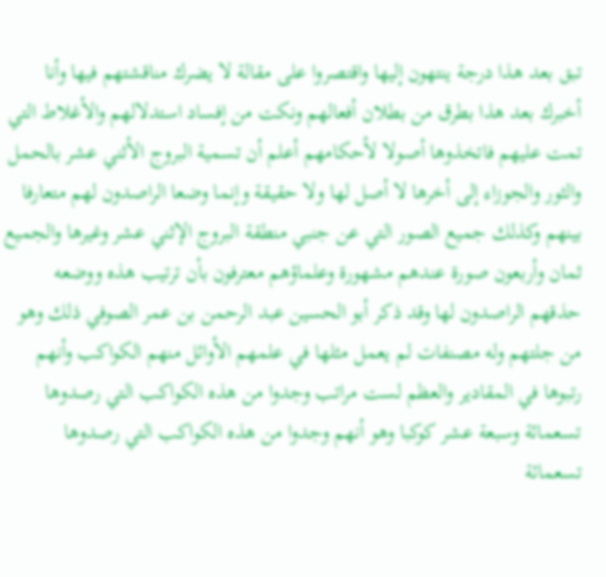تبق بعد هذا درجة ينتهون إليها واقتصروا على مقالة لا يضرك مناقشتهم فيها وأنا أخبرك بعد هذا بطرق من بطلان أفعالهم ونكت من إفساد استدلالهم والأغلاط التي تمت عليهم فاتخذوها أصولا لأحكامهم أعلم أن تسمية البروج الأثني عشر بالحمل والثور والجوزاء إلى أخرها لا أصل لها ولا حقيقة وإنما وضعا الراصدون لهم متعارفا بينهم وكذلك جميع الصور التي عن جنبي منطقة البروج الإثني عشر وغيرها والجميع ثمان وأربعون صورة عندهم مشهورة وعلماؤهم معترفون بأن ترتيب هذه ووضعه حذقهم الراصدون لها وقد ذكر أبو الحسين عبد الرحمن بن عمر الصوفي ذلك وهو من جلتهم وله مصنفات لم يعمل مثلها في علمهم الأوائل منهم الكواكب وأنهم رتبوها في المقادير والعظم لست مراتب وجدوا من هذه الكواكب التي رصدوها تسعمائة وسبعة عشر كوكبا وهو أنهم وجدوا من هذه الكواكب التي رصدوها تسعمائة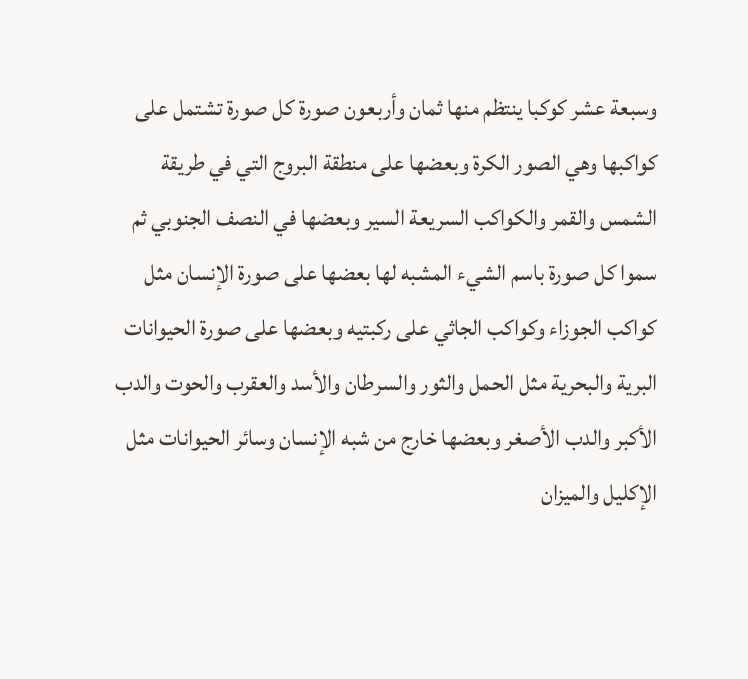وسبعة عشر كوكبا ينتظم منها ثمان وأربعون صورة كل صورة تشتمل على كواكبها وهي الصور الكرة وبعضها على منطقة البروج التي في طريقة الشمس والقمر والكواكب السريعة السير وبعضها في النصف الجنوبي ثم سموا كل صورة باسم الشيء المشبه لها بعضها على صورة الإنسان مثل كواكب الجوزاء وكواكب الجاثي على ركبتيه وبعضها على صورة الحيوانات البرية والبحرية مثل الحمل والثور والسرطان والأسد والعقرب والحوت والدب الأكبر والدب الأصغر وبعضها خارج من شبه الإنسان وسائر الحيوانات مثل الإكليل والميزان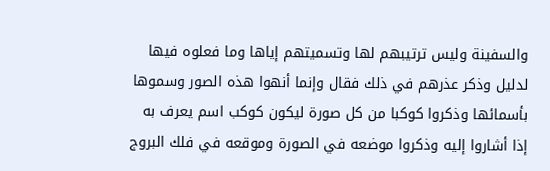والسفينة وليس ترتيبهم لها وتسميتهم إياها وما فعلوه فيها لدليل وذكر عذرهم في ذلك فقال وإنما أنهوا هذه الصور وسموها بأسمائها وذكروا كوكبا من كل صورة ليكون كوكب اسم يعرف به إذا أشاروا إليه وذكروا موضعه في الصورة وموقعه في فلك البروج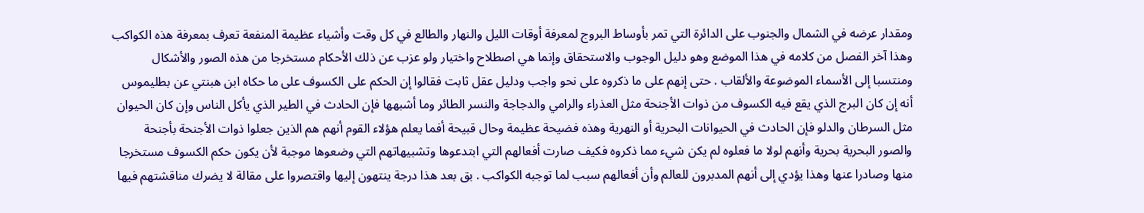ومقدار عرضه في الشمال والجنوب على الدائرة التي تمر بأوساط البروج لمعرفة أوقات الليل والنهار والطالع في كل وقت وأشياء عظيمة المنفعة تعرف بمعرفة هذه الكواكب وهذا آخر الفصل من كلامه في هذا الموضع وهو دليل الوجوب والاستحقاق وإنما هي اصطلاح واختيار ولو عزب عن ذلك الأحكام مستخرجا من هذه الصور والأشكال ومنتسبا إلى الأسماء الموضوعة والألقاب . حتى إنهم على ما ذكروه على نحو واجب ودليل عقل ثابت فقالوا إن الحكم على الكسوف على ما حكاه ابن هبنتي عن بطليموس أنه إن كان البرج الذي يقع فيه الكسوف من ذوات الأجنحة مثل العذراء والرامي والدجاجة والنسر الطائر وما أشبهها فإن الحادث في الطير الذي يأكل الناس وإن كان الحيوان مثل السرطان والدلو فإن الحادث في الحيوانات البحرية أو النهرية وهذه فضيحة عظيمة وحال قبيحة أفما يعلم هؤلاء القوم أنهم هم الذين جعلوا ذوات الأجنحة بأجنحة والصور البحرية بحرية وأنهم لولا ما فعلوه لم يكن شيء مما ذكروه فكيف صارت أفعالهم التي ابتدعوها وتشبيهاتهم التي وضعوها موجبة لأن يكون حكم الكسوف مستخرجا منها وصادرا عنها وهذا يؤدي إلى أنهم المدبرون للعالم وأن أفعالهم سبب لما توجبه الكواكب . بق بعد هذا درجة ينتهون إليها واقتصروا على مقالة لا يضرك مناقشتهم فيها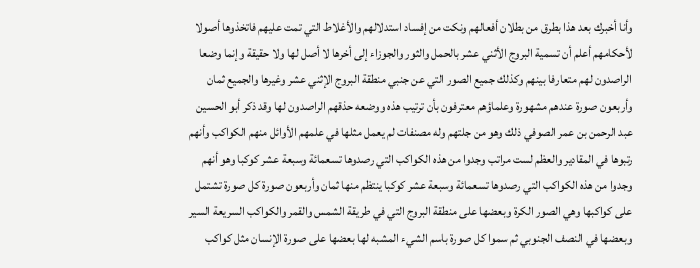وأنا أخبرك بعد هذا بطرق من بطلان أفعالهم ونكت من إفساد استدلالهم والأغلاط التي تمت عليهم فاتخذوها أصولا لأحكامهم أعلم أن تسمية البروج الأثني عشر بالحمل والثور والجوزاء إلى أخرها لا أصل لها ولا حقيقة وإنما وضعا الراصدون لهم متعارفا بينهم وكذلك جميع الصور التي عن جنبي منطقة البروج الإثني عشر وغيرها والجميع ثمان وأربعون صورة عندهم مشهورة وعلماؤهم معترفون بأن ترتيب هذه ووضعه حذقهم الراصدون لها وقد ذكر أبو الحسين عبد الرحمن بن عمر الصوفي ذلك وهو من جلتهم وله مصنفات لم يعمل مثلها في علمهم الأوائل منهم الكواكب وأنهم رتبوها في المقادير والعظم لست مراتب وجدوا من هذه الكواكب التي رصدوها تسعمائة وسبعة عشر كوكبا وهو أنهم وجدوا من هذه الكواكب التي رصدوها تسعمائة وسبعة عشر كوكبا ينتظم منها ثمان وأربعون صورة كل صورة تشتمل على كواكبها وهي الصور الكرة وبعضها على منطقة البروج التي في طريقة الشمس والقمر والكواكب السريعة السير وبعضها في النصف الجنوبي ثم سموا كل صورة باسم الشيء المشبه لها بعضها على صورة الإنسان مثل كواكب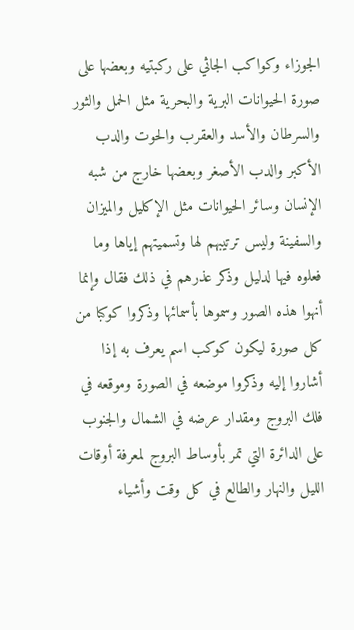الجوزاء وكواكب الجاثي على ركبتيه وبعضها على صورة الحيوانات البرية والبحرية مثل الحمل والثور والسرطان والأسد والعقرب والحوت والدب الأكبر والدب الأصغر وبعضها خارج من شبه الإنسان وسائر الحيوانات مثل الإكليل والميزان والسفينة وليس ترتيبهم لها وتسميتهم إياها وما فعلوه فيها لدليل وذكر عذرهم في ذلك فقال وإنما أنهوا هذه الصور وسموها بأسمائها وذكروا كوكبا من كل صورة ليكون كوكب اسم يعرف به إذا أشاروا إليه وذكروا موضعه في الصورة وموقعه في فلك البروج ومقدار عرضه في الشمال والجنوب على الدائرة التي تمر بأوساط البروج لمعرفة أوقات الليل والنهار والطالع في كل وقت وأشياء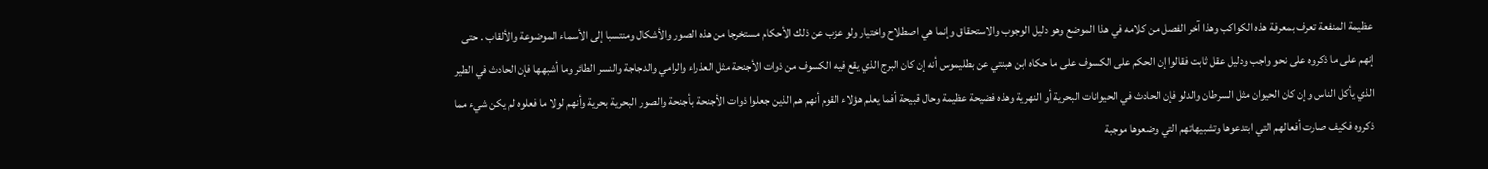عظيمة المنفعة تعرف بمعرفة هذه الكواكب وهذا آخر الفصل من كلامه في هذا الموضع وهو دليل الوجوب والاستحقاق وإنما هي اصطلاح واختيار ولو عزب عن ذلك الأحكام مستخرجا من هذه الصور والأشكال ومنتسبا إلى الأسماء الموضوعة والألقاب . حتى إنهم على ما ذكروه على نحو واجب ودليل عقل ثابت فقالوا إن الحكم على الكسوف على ما حكاه ابن هبنتي عن بطليموس أنه إن كان البرج الذي يقع فيه الكسوف من ذوات الأجنحة مثل العذراء والرامي والدجاجة والنسر الطائر وما أشبهها فإن الحادث في الطير الذي يأكل الناس وإن كان الحيوان مثل السرطان والدلو فإن الحادث في الحيوانات البحرية أو النهرية وهذه فضيحة عظيمة وحال قبيحة أفما يعلم هؤلاء القوم أنهم هم الذين جعلوا ذوات الأجنحة بأجنحة والصور البحرية بحرية وأنهم لولا ما فعلوه لم يكن شيء مما ذكروه فكيف صارت أفعالهم التي ابتدعوها وتشبيهاتهم التي وضعوها موجبة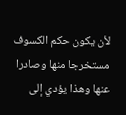لأن يكون حكم الكسوف مستخرجا منها وصادرا عنها وهذا يؤدي إلى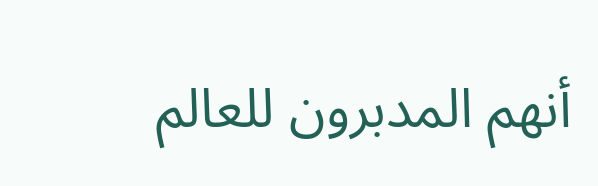أنهم المدبرون للعالم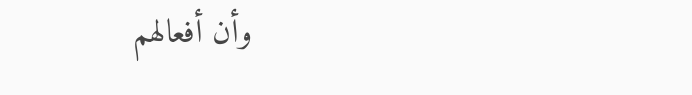وأن أفعالهم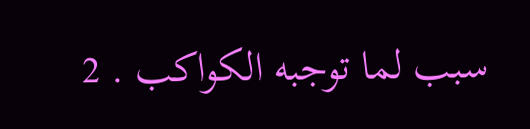سبب لما توجبه الكواكب . 2